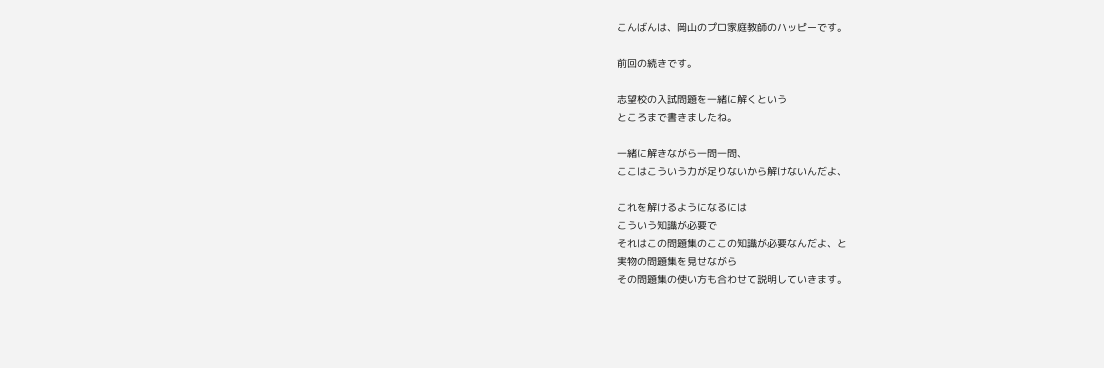こんばんは、岡山のプロ家庭教師のハッピーです。

前回の続きです。

志望校の入試問題を一緒に解くという
ところまで書きましたね。

一緒に解きながら一問一問、
ここはこういう力が足りないから解けないんだよ、

これを解けるようになるには
こういう知識が必要で
それはこの問題集のここの知識が必要なんだよ、と
実物の問題集を見せながら
その問題集の使い方も合わせて説明していきます。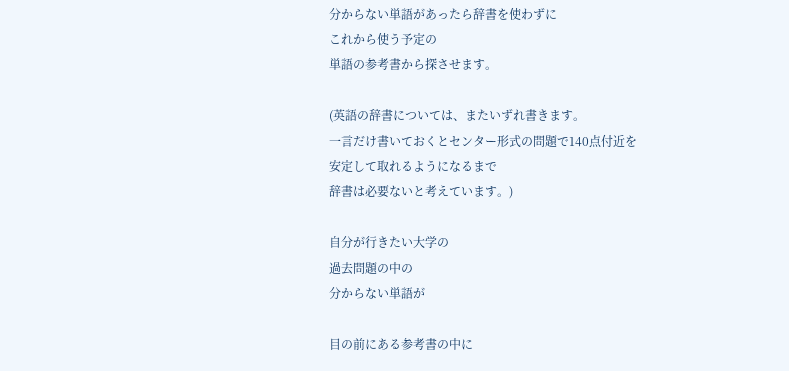分からない単語があったら辞書を使わずに
これから使う予定の
単語の参考書から探させます。

(英語の辞書については、またいずれ書きます。
一言だけ書いておくとセンター形式の問題で140点付近を
安定して取れるようになるまで
辞書は必要ないと考えています。)

自分が行きたい大学の
過去問題の中の
分からない単語が

目の前にある参考書の中に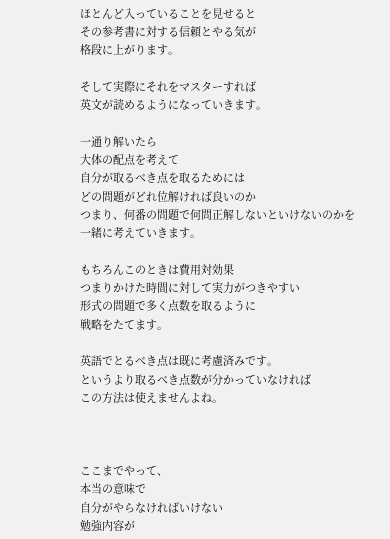ほとんど入っていることを見せると
その参考書に対する信頼とやる気が
格段に上がります。

そして実際にそれをマスターすれば
英文が読めるようになっていきます。

一通り解いたら
大体の配点を考えて
自分が取るべき点を取るためには
どの問題がどれ位解ければ良いのか
つまり、何番の問題で何問正解しないといけないのかを
一緒に考えていきます。

もちろんこのときは費用対効果
つまりかけた時間に対して実力がつきやすい
形式の問題で多く点数を取るように
戦略をたてます。

英語でとるべき点は既に考慮済みです。
というより取るべき点数が分かっていなければ
この方法は使えませんよね。



ここまでやって、
本当の意味で
自分がやらなければいけない
勉強内容が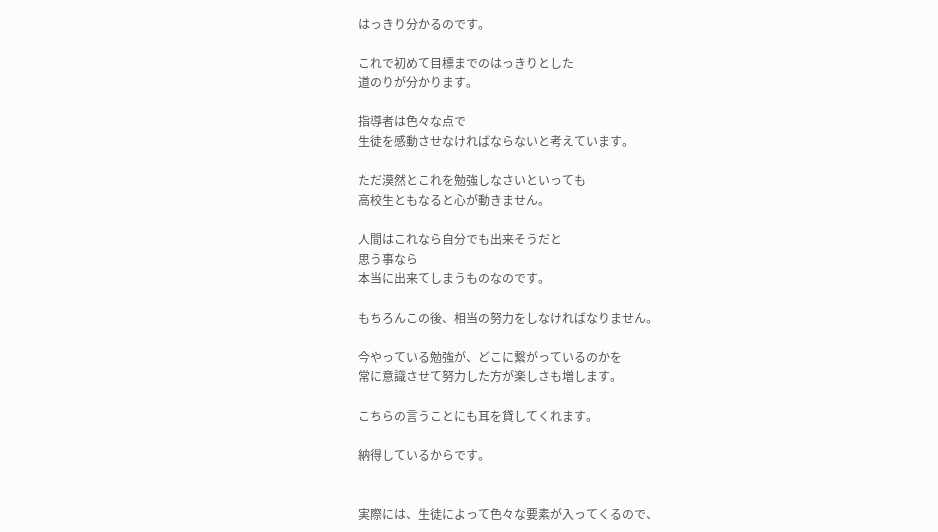はっきり分かるのです。

これで初めて目標までのはっきりとした
道のりが分かります。

指導者は色々な点で
生徒を感動させなければならないと考えています。

ただ漠然とこれを勉強しなさいといっても
高校生ともなると心が動きません。

人間はこれなら自分でも出来そうだと
思う事なら
本当に出来てしまうものなのです。

もちろんこの後、相当の努力をしなければなりません。

今やっている勉強が、どこに繋がっているのかを
常に意識させて努力した方が楽しさも増します。

こちらの言うことにも耳を貸してくれます。

納得しているからです。


実際には、生徒によって色々な要素が入ってくるので、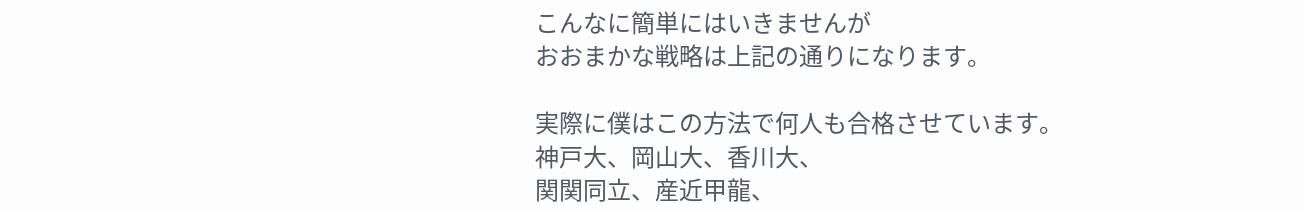こんなに簡単にはいきませんが
おおまかな戦略は上記の通りになります。

実際に僕はこの方法で何人も合格させています。
神戸大、岡山大、香川大、
関関同立、産近甲龍、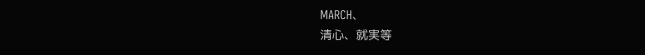MARCH、
清心、就実等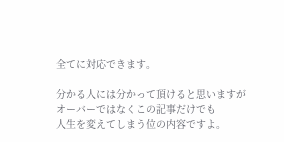全てに対応できます。

分かる人には分かって頂けると思いますが
オーバーではなくこの記事だけでも
人生を変えてしまう位の内容ですよ。